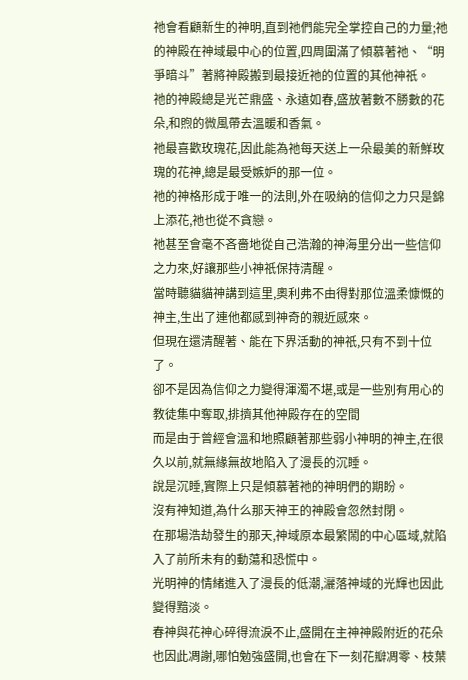祂會看顧新生的神明,直到祂們能完全掌控自己的力量;祂的神殿在神域最中心的位置,四周圍滿了傾慕著祂、“明爭暗斗”著將神殿搬到最接近祂的位置的其他神祇。
祂的神殿總是光芒鼎盛、永遠如春,盛放著數不勝數的花朵,和煦的微風帶去溫暖和香氣。
祂最喜歡玫瑰花,因此能為祂每天送上一朵最美的新鮮玫瑰的花神,總是最受嫉妒的那一位。
祂的神格形成于唯一的法則,外在吸納的信仰之力只是錦上添花,祂也從不貪戀。
祂甚至會毫不吝嗇地從自己浩瀚的神海里分出一些信仰之力來,好讓那些小神祇保持清醒。
當時聽貓貓神講到這里,奧利弗不由得對那位溫柔慷慨的神主,生出了連他都感到神奇的親近感來。
但現在還清醒著、能在下界活動的神祇,只有不到十位了。
卻不是因為信仰之力變得渾濁不堪,或是一些別有用心的教徒集中奪取,排擠其他神殿存在的空間
而是由于曾經會溫和地照顧著那些弱小神明的神主,在很久以前,就無緣無故地陷入了漫長的沉睡。
說是沉睡,實際上只是傾慕著祂的神明們的期盼。
沒有神知道,為什么那天神王的神殿會忽然封閉。
在那場浩劫發生的那天,神域原本最繁鬧的中心區域,就陷入了前所未有的動蕩和恐慌中。
光明神的情緒進入了漫長的低潮,灑落神域的光輝也因此變得黯淡。
春神與花神心碎得流淚不止,盛開在主神神殿附近的花朵也因此凋謝,哪怕勉強盛開,也會在下一刻花瓣凋零、枝葉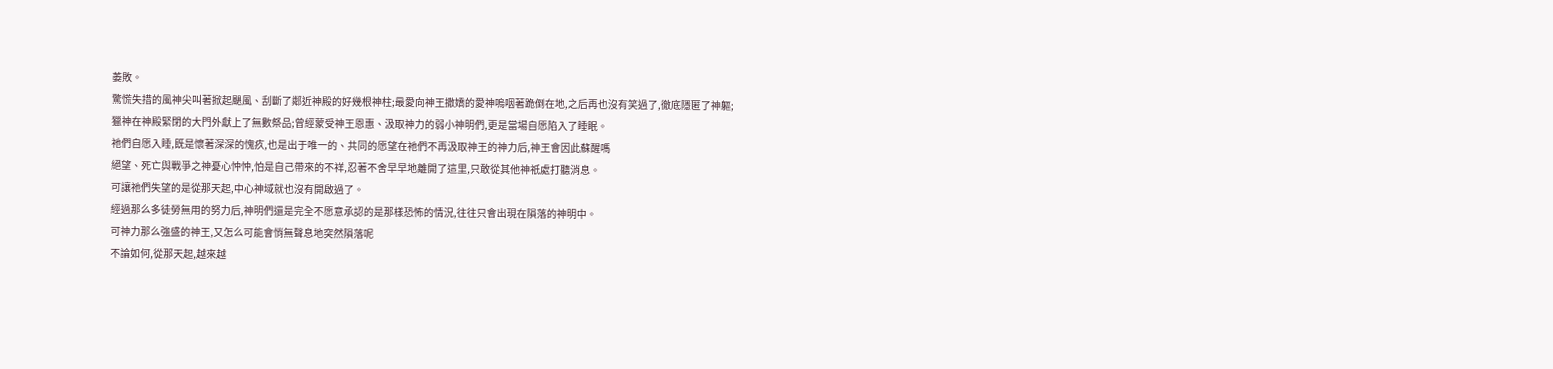萎敗。
驚慌失措的風神尖叫著掀起颶風、刮斷了鄰近神殿的好幾根神柱;最愛向神王撒嬌的愛神嗚咽著跪倒在地,之后再也沒有笑過了,徹底隱匿了神軀;獵神在神殿緊閉的大門外獻上了無數祭品;曾經蒙受神王恩惠、汲取神力的弱小神明們,更是當場自愿陷入了睡眠。
祂們自愿入睡,既是懷著深深的愧疚,也是出于唯一的、共同的愿望在祂們不再汲取神王的神力后,神王會因此蘇醒嗎
絕望、死亡與戰爭之神憂心忡忡,怕是自己帶來的不祥,忍著不舍早早地離開了這里,只敢從其他神祇處打聽消息。
可讓祂們失望的是從那天起,中心神域就也沒有開啟過了。
經過那么多徒勞無用的努力后,神明們還是完全不愿意承認的是那樣恐怖的情況,往往只會出現在隕落的神明中。
可神力那么強盛的神王,又怎么可能會悄無聲息地突然隕落呢
不論如何,從那天起,越來越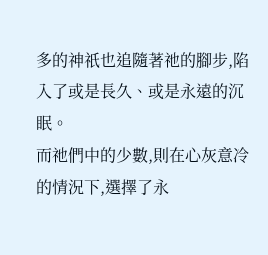多的神祇也追隨著祂的腳步,陷入了或是長久、或是永遠的沉眠。
而祂們中的少數,則在心灰意冷的情況下,選擇了永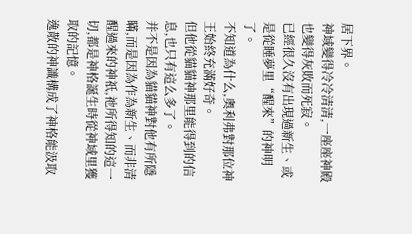居下界。
神域變得冷冷清清,一座座神殿也變得灰敗而死寂。
已經很久沒有出現過新生、或是從睡夢里“醒來”的神明了。
不知道為什么,奧利弗對那位神王始終充滿好奇。
但他從貓貓神那里能得到的信息,也只有這么多了。
并不是因為貓貓神對他有所隱瞞,而是因為作為新生、而非清醒過來的神祇,祂所得知的這一切,都是神格誕生時從神域里獲取的記憶。
逸散的神識構成了神格能汲取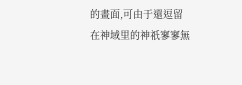的畫面,可由于還逗留在神域里的神祇寥寥無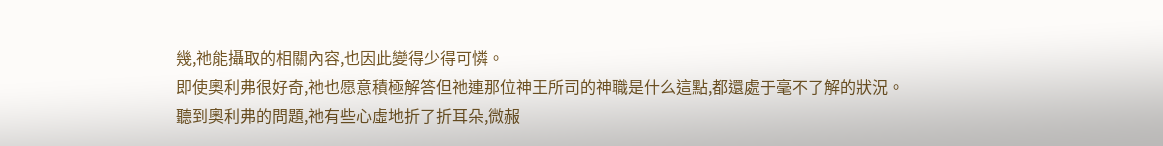幾,祂能攝取的相關內容,也因此變得少得可憐。
即使奧利弗很好奇,祂也愿意積極解答但祂連那位神王所司的神職是什么這點,都還處于毫不了解的狀況。
聽到奧利弗的問題,祂有些心虛地折了折耳朵,微赧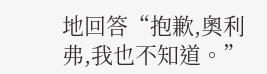地回答“抱歉,奧利弗,我也不知道。”